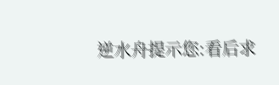逆水舟提示您:看后求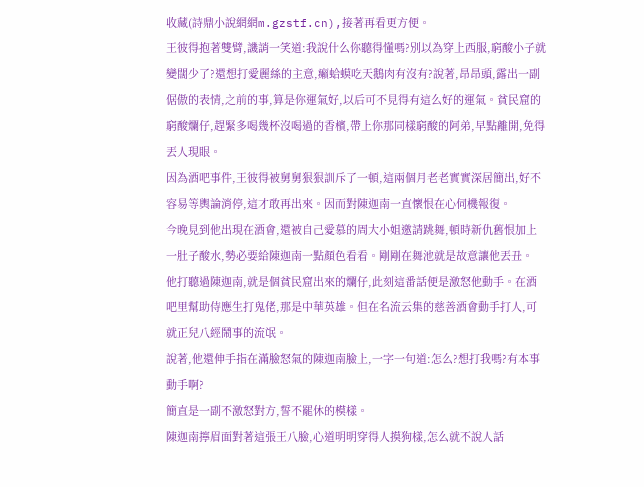收藏(詩鼎小說網網m.gzstf.cn),接著再看更方便。
王彼得抱著雙臂,譏誚一笑道:我說什么你聽得懂嗎?別以為穿上西服,窮酸小子就變闊少了?還想打愛麗絲的主意,癩蛤蟆吃天鵝肉有沒有?說著,昂昂頭,露出一副倨傲的表情,之前的事,算是你運氣好,以后可不見得有這么好的運氣。貧民窟的窮酸爛仔,趕緊多喝幾杯沒喝過的香檳,帶上你那同樣窮酸的阿弟,早點離開,免得丟人現眼。
因為酒吧事件,王彼得被舅舅狠狠訓斥了一頓,這兩個月老老實實深居簡出,好不容易等輿論消停,這才敢再出來。因而對陳迦南一直懷恨在心伺機報復。
今晚見到他出現在酒會,還被自己愛慕的周大小姐邀請跳舞,頓時新仇舊恨加上一肚子酸水,勢必要給陳迦南一點顏色看看。剛剛在舞池就是故意讓他丟丑。
他打聽過陳迦南,就是個貧民窟出來的爛仔,此刻這番話便是激怒他動手。在酒吧里幫助侍應生打鬼佬,那是中華英雄。但在名流云集的慈善酒會動手打人,可就正兒八經鬧事的流氓。
說著,他還伸手指在滿臉怒氣的陳迦南臉上,一字一句道:怎么?想打我嗎?有本事動手啊?
簡直是一副不激怒對方,誓不罷休的模樣。
陳迦南擰眉面對著這張王八臉,心道明明穿得人摸狗樣,怎么就不說人話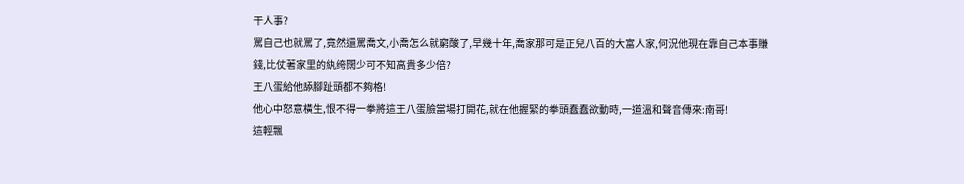干人事?
罵自己也就罵了,竟然還罵喬文,小喬怎么就窮酸了,早幾十年,喬家那可是正兒八百的大富人家,何況他現在靠自己本事賺錢,比仗著家里的紈绔闊少可不知高貴多少倍?
王八蛋給他舔腳趾頭都不夠格!
他心中怒意橫生,恨不得一拳將這王八蛋臉當場打開花,就在他握緊的拳頭蠢蠢欲動時,一道溫和聲音傳來:南哥!
這輕飄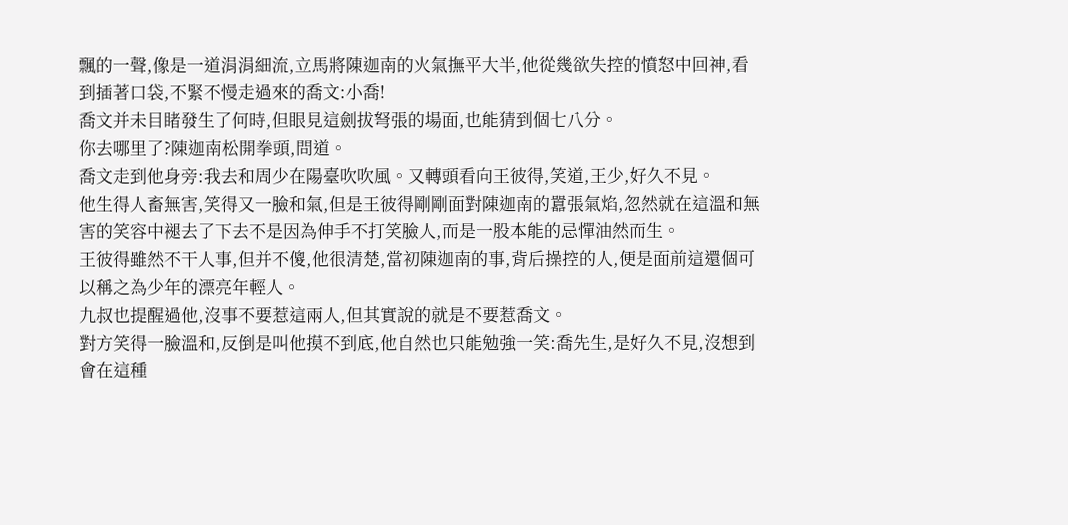飄的一聲,像是一道涓涓細流,立馬將陳迦南的火氣撫平大半,他從幾欲失控的憤怒中回神,看到插著口袋,不緊不慢走過來的喬文:小喬!
喬文并未目睹發生了何時,但眼見這劍拔弩張的場面,也能猜到個七八分。
你去哪里了?陳迦南松開拳頭,問道。
喬文走到他身旁:我去和周少在陽臺吹吹風。又轉頭看向王彼得,笑道,王少,好久不見。
他生得人畜無害,笑得又一臉和氣,但是王彼得剛剛面對陳迦南的囂張氣焰,忽然就在這溫和無害的笑容中褪去了下去不是因為伸手不打笑臉人,而是一股本能的忌憚油然而生。
王彼得雖然不干人事,但并不傻,他很清楚,當初陳迦南的事,背后操控的人,便是面前這還個可以稱之為少年的漂亮年輕人。
九叔也提醒過他,沒事不要惹這兩人,但其實說的就是不要惹喬文。
對方笑得一臉溫和,反倒是叫他摸不到底,他自然也只能勉強一笑:喬先生,是好久不見,沒想到會在這種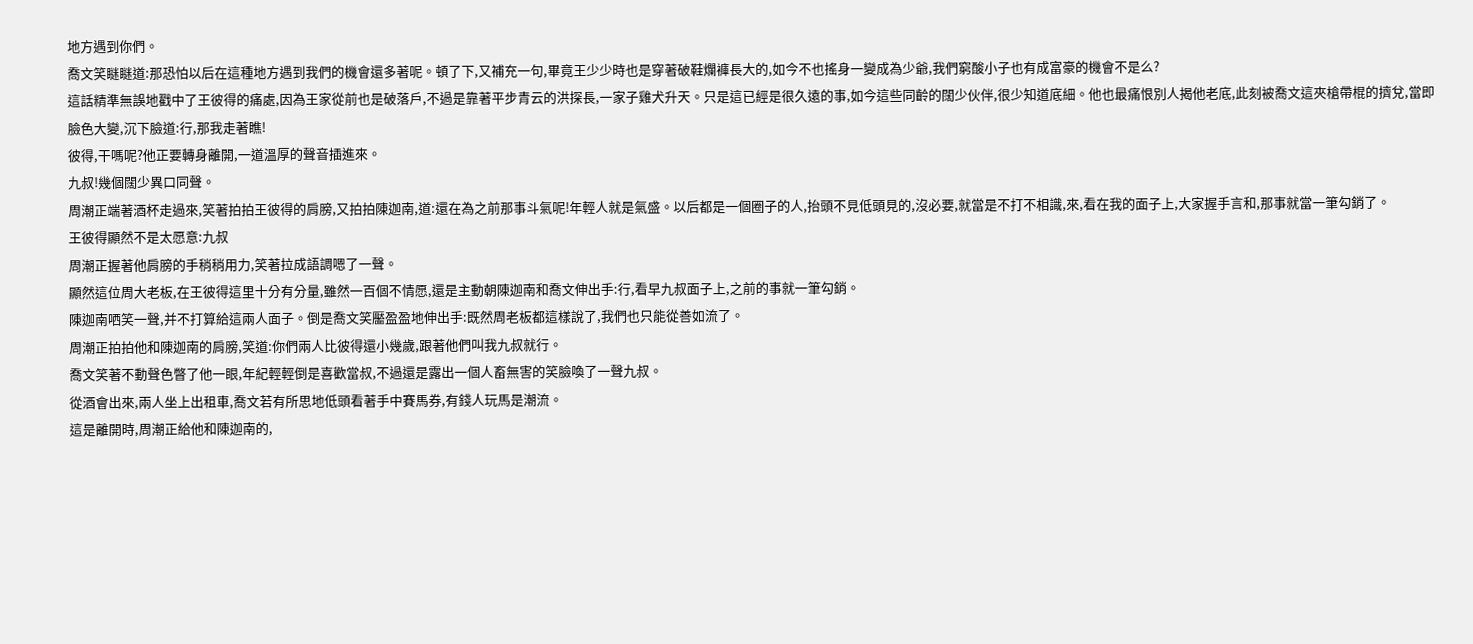地方遇到你們。
喬文笑瞇瞇道:那恐怕以后在這種地方遇到我們的機會還多著呢。頓了下,又補充一句,畢竟王少少時也是穿著破鞋爛褲長大的,如今不也搖身一變成為少爺,我們窮酸小子也有成富豪的機會不是么?
這話精準無誤地戳中了王彼得的痛處,因為王家從前也是破落戶,不過是靠著平步青云的洪探長,一家子雞犬升天。只是這已經是很久遠的事,如今這些同齡的闊少伙伴,很少知道底細。他也最痛恨別人揭他老底,此刻被喬文這夾槍帶棍的擠兌,當即臉色大變,沉下臉道:行,那我走著瞧!
彼得,干嗎呢?他正要轉身離開,一道溫厚的聲音插進來。
九叔!幾個闊少異口同聲。
周潮正端著酒杯走過來,笑著拍拍王彼得的肩膀,又拍拍陳迦南,道:還在為之前那事斗氣呢!年輕人就是氣盛。以后都是一個圈子的人,抬頭不見低頭見的,沒必要,就當是不打不相識,來,看在我的面子上,大家握手言和,那事就當一筆勾銷了。
王彼得顯然不是太愿意:九叔
周潮正握著他肩膀的手稍稍用力,笑著拉成語調嗯了一聲。
顯然這位周大老板,在王彼得這里十分有分量,雖然一百個不情愿,還是主動朝陳迦南和喬文伸出手:行,看早九叔面子上,之前的事就一筆勾銷。
陳迦南哂笑一聲,并不打算給這兩人面子。倒是喬文笑靨盈盈地伸出手:既然周老板都這樣說了,我們也只能從善如流了。
周潮正拍拍他和陳迦南的肩膀,笑道:你們兩人比彼得還小幾歲,跟著他們叫我九叔就行。
喬文笑著不動聲色瞥了他一眼,年紀輕輕倒是喜歡當叔,不過還是露出一個人畜無害的笑臉喚了一聲九叔。
從酒會出來,兩人坐上出租車,喬文若有所思地低頭看著手中賽馬券,有錢人玩馬是潮流。
這是離開時,周潮正給他和陳迦南的,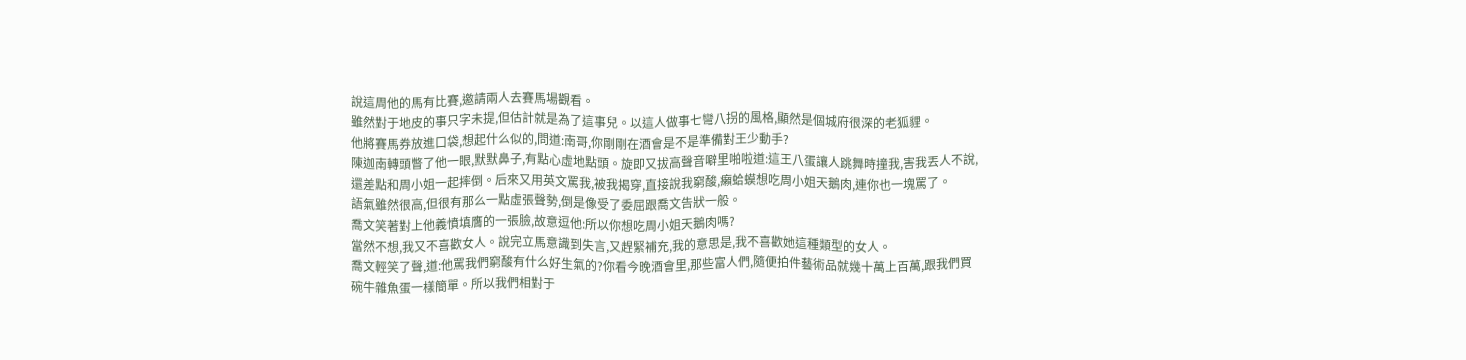說這周他的馬有比賽,邀請兩人去賽馬場觀看。
雖然對于地皮的事只字未提,但估計就是為了這事兒。以這人做事七彎八拐的風格,顯然是個城府很深的老狐貍。
他將賽馬券放進口袋,想起什么似的,問道:南哥,你剛剛在酒會是不是準備對王少動手?
陳迦南轉頭瞥了他一眼,默默鼻子,有點心虛地點頭。旋即又拔高聲音噼里啪啦道:這王八蛋讓人跳舞時撞我,害我丟人不說,還差點和周小姐一起摔倒。后來又用英文罵我,被我揭穿,直接說我窮酸,癩蛤蟆想吃周小姐天鵝肉,連你也一塊罵了。
語氣雖然很高,但很有那么一點虛張聲勢,倒是像受了委屈跟喬文告狀一般。
喬文笑著對上他義憤填膺的一張臉,故意逗他:所以你想吃周小姐天鵝肉嗎?
當然不想,我又不喜歡女人。說完立馬意識到失言,又趕緊補充,我的意思是,我不喜歡她這種類型的女人。
喬文輕笑了聲,道:他罵我們窮酸有什么好生氣的?你看今晚酒會里,那些富人們,隨便拍件藝術品就幾十萬上百萬,跟我們買碗牛雜魚蛋一樣簡單。所以我們相對于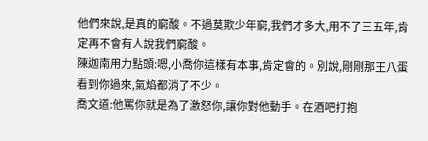他們來說,是真的窮酸。不過莫欺少年窮,我們才多大,用不了三五年,肯定再不會有人說我們窮酸。
陳迦南用力點頭:嗯,小喬你這樣有本事,肯定會的。別說,剛剛那王八蛋看到你過來,氣焰都消了不少。
喬文道:他罵你就是為了激怒你,讓你對他動手。在酒吧打抱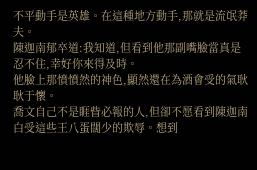不平動手是英雄。在這種地方動手,那就是流氓莽夫。
陳迦南郁卒道:我知道,但看到他那副嘴臉當真是忍不住,幸好你來得及時。
他臉上那憤憤然的神色,顯然還在為酒會受的氣耿耿于懷。
喬文自己不是睚眥必報的人,但卻不愿看到陳迦南白受這些王八蛋闊少的欺辱。想到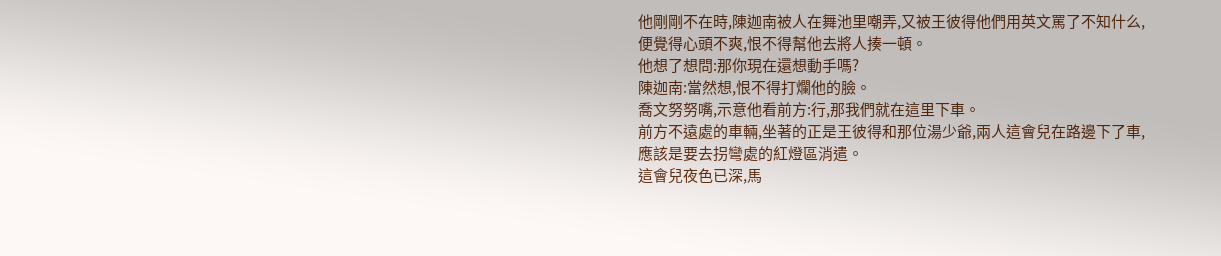他剛剛不在時,陳迦南被人在舞池里嘲弄,又被王彼得他們用英文罵了不知什么,便覺得心頭不爽,恨不得幫他去將人揍一頓。
他想了想問:那你現在還想動手嗎?
陳迦南:當然想,恨不得打爛他的臉。
喬文努努嘴,示意他看前方:行,那我們就在這里下車。
前方不遠處的車輛,坐著的正是王彼得和那位湯少爺,兩人這會兒在路邊下了車,應該是要去拐彎處的紅燈區消遣。
這會兒夜色已深,馬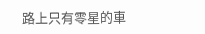路上只有零星的車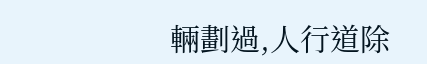輛劃過,人行道除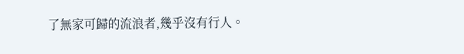了無家可歸的流浪者,幾乎沒有行人。